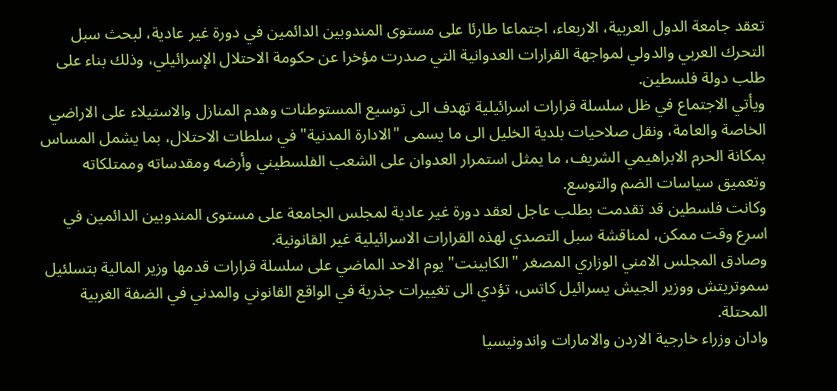تعقد جامعة الدول العربية، الاربعاء، اجتماعا طارئا على مستوى المندوبين الدائمين في دورة غير عادية، لبحث سبل التحرك العربي والدولي لمواجهة القرارات العدوانية التي صدرت مؤخرا عن حكومة الاحتلال الإسرائيلي، وذلك بناء على طلب دولة فلسطين.
ويأتي الاجتماع في ظل سلسلة قرارات اسرائيلية تهدف الى توسيع المستوطنات وهدم المنازل والاستيلاء على الاراضي الخاصة والعامة، ونقل صلاحيات بلدية الخليل الى ما يسمى "الادارة المدنية" في سلطات الاحتلال، بما يشمل المساس بمكانة الحرم الابراهيمي الشريف، ما يمثل استمرار العدوان على الشعب الفلسطيني وأرضه ومقدساته وممتلكاته وتعميق سياسات الضم والتوسع.
وكانت فلسطين قد تقدمت بطلب عاجل لعقد دورة غير عادية لمجلس الجامعة على مستوى المندوبين الدائمين في اسرع وقت ممكن، لمناقشة سبل التصدي لهذه القرارات الاسرائيلية غير القانونية.
وصادق المجلس الامني الوزاري المصغر "الكابينت" يوم الاحد الماضي على سلسلة قرارات قدمها وزير المالية بتسلئيل سموتريتش ووزير الجيش يسرائيل كاتس، تؤدي الى تغييرات جذرية في الواقع القانوني والمدني في الضفة الغربية المحتلة.
وادان وزراء خارجية الاردن والامارات واندونيسيا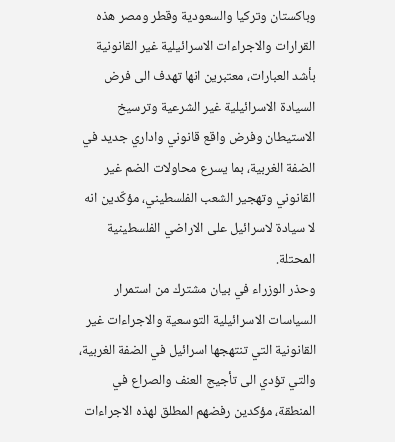وباكستان وتركيا والسعودية وقطر ومصر هذه القرارات والاجراءات الاسرائيلية غير القانونية بأشد العبارات، معتبرين انها تهدف الى فرض السيادة الاسرائيلية غير الشرعية وترسيخ الاستيطان وفرض واقع قانوني واداري جديد في الضفة الغربية، بما يسرع محاولات الضم غير القانوني وتهجير الشعب الفلسطيني، مؤكّدين انه لا سيادة لاسرائيل على الاراضي الفلسطينية المحتلة.
وحذر الوزراء في بيان مشترك من استمرار السياسات الاسرائيلية التوسعية والاجراءات غير القانونية التي تنتهجها اسرائيل في الضفة الغربية، والتي تؤدي الى تأجيج العنف والصراع في المنطقة، مؤكدين رفضهم المطلق لهذه الاجراءات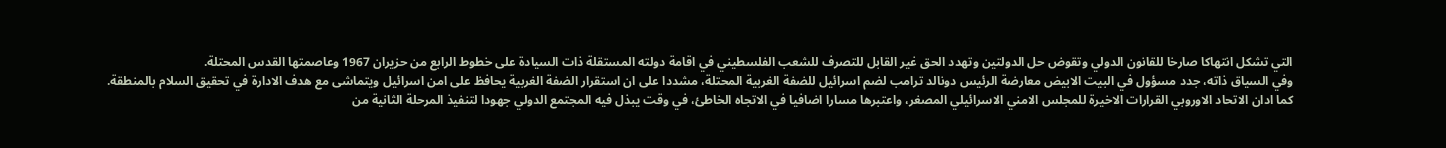التي تشكل انتهاكا صارخا للقانون الدولي وتقوض حل الدولتين وتهدد الحق غير القابل للتصرف للشعب الفلسطيني في اقامة دولته المستقلة ذات السيادة على خطوط الرابع من حزيران 1967 وعاصمتها القدس المحتلة.
وفي السياق ذاته، جدد مسؤول في البيت الابيض معارضة الرئيس دونالد ترامب لضم اسرائيل للضفة الغربية المحتلة، مشددا على ان استقرار الضفة الغربية يحافظ على امن اسرائيل ويتماشى مع هدف الادارة في تحقيق السلام بالمنطقة.
كما ادان الاتحاد الاوروبي القرارات الاخيرة للمجلس الامني الاسرائيلي المصغر، واعتبرها مسارا اضافيا في الاتجاه الخاطئ، في وقت يبذل فيه المجتمع الدولي جهودا لتنفيذ المرحلة الثانية من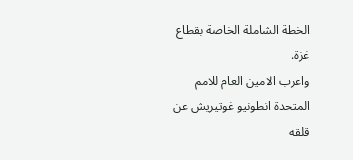الخطة الشاملة الخاصة بقطاع غزة.
واعرب الامين العام للامم المتحدة انطونيو غوتيريش عن قلقه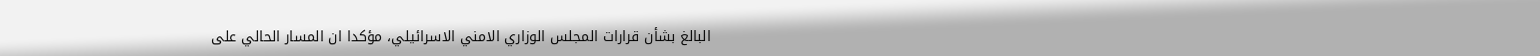البالغ بشأن قرارات المجلس الوزاري الامني الاسرائيلي، مؤكدا ان المسار الحالي على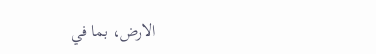الارض، بما في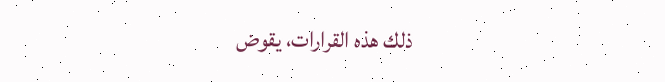ذلك هذه القرارات، يقوض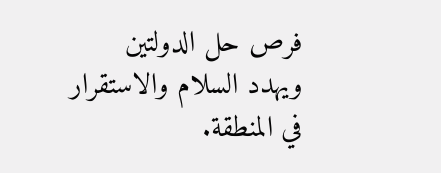فرص حل الدولتين ويهدد السلام والاستقرار في المنطقة.